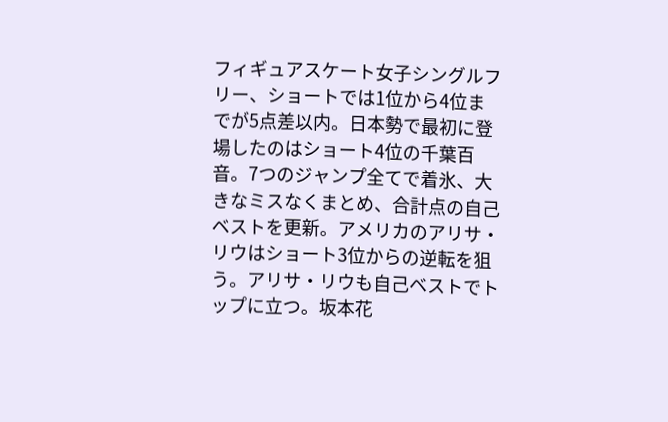フィギュアスケート女子シングルフリー、ショートでは1位から4位までが5点差以内。日本勢で最初に登場したのはショート4位の千葉百音。7つのジャンプ全てで着氷、大きなミスなくまとめ、合計点の自己ベストを更新。アメリカのアリサ・リウはショート3位からの逆転を狙う。アリサ・リウも自己ベストでトップに立つ。坂本花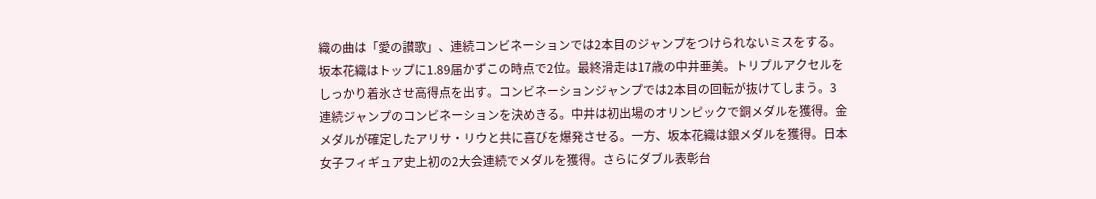織の曲は「愛の讃歌」、連続コンビネーションでは2本目のジャンプをつけられないミスをする。坂本花織はトップに1.89届かずこの時点で2位。最終滑走は17歳の中井亜美。トリプルアクセルをしっかり着氷させ高得点を出す。コンビネーションジャンプでは2本目の回転が抜けてしまう。3連続ジャンプのコンビネーションを決めきる。中井は初出場のオリンピックで銅メダルを獲得。金メダルが確定したアリサ・リウと共に喜びを爆発させる。一方、坂本花織は銀メダルを獲得。日本女子フィギュア史上初の2大会連続でメダルを獲得。さらにダブル表彰台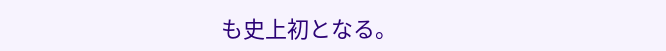も史上初となる。